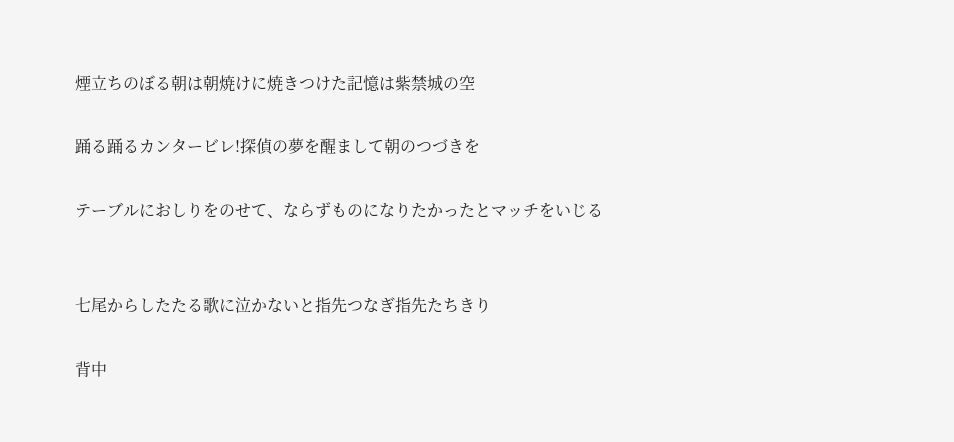煙立ちのぼる朝は朝焼けに焼きつけた記憶は紫禁城の空

踊る踊るカンタービレ!探偵の夢を醒まして朝のつづきを

テーブルにおしりをのせて、ならずものになりたかったとマッチをいじる


七尾からしたたる歌に泣かないと指先つなぎ指先たちきり

背中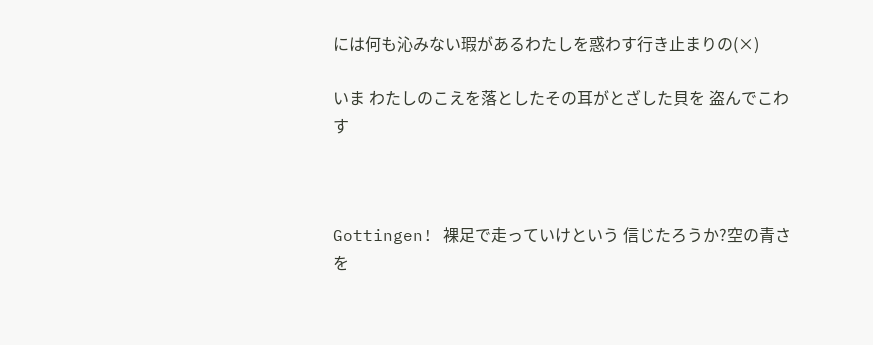には何も沁みない瑕があるわたしを惑わす行き止まりの(×)

いま わたしのこえを落としたその耳がとざした貝を 盗んでこわす



Gottingen! 裸足で走っていけという 信じたろうか?空の青さを